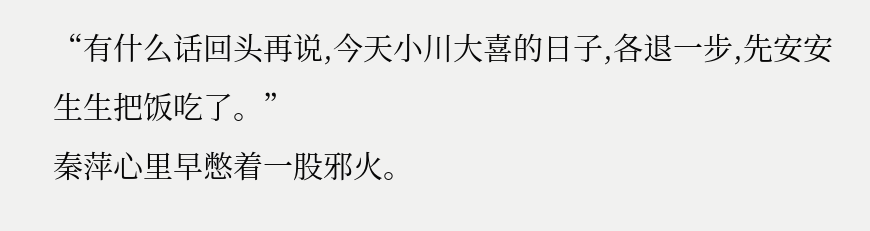“有什么话回头再说,今天小川大喜的日子,各退一步,先安安生生把饭吃了。”
秦萍心里早憋着一股邪火。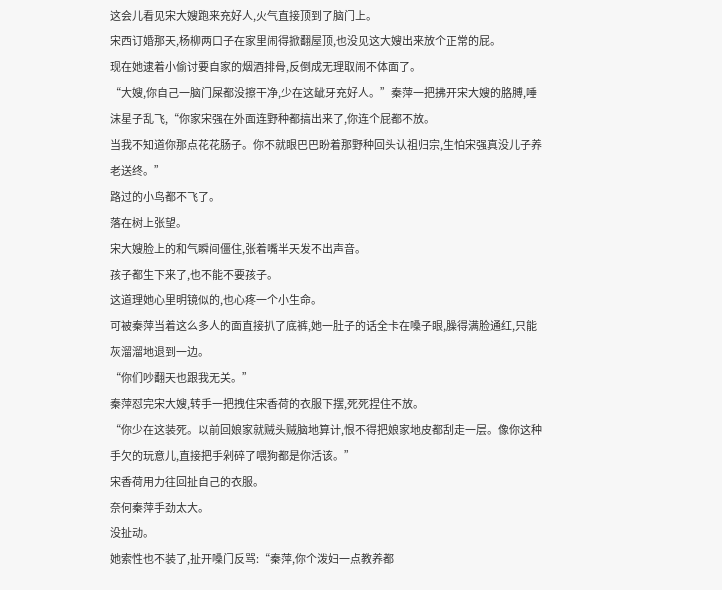这会儿看见宋大嫂跑来充好人,火气直接顶到了脑门上。
宋西订婚那天,杨柳两口子在家里闹得掀翻屋顶,也没见这大嫂出来放个正常的屁。
现在她逮着小偷讨要自家的烟酒排骨,反倒成无理取闹不体面了。
“大嫂,你自己一脑门屎都没擦干净,少在这龇牙充好人。”秦萍一把拂开宋大嫂的胳膊,唾沫星子乱飞,“你家宋强在外面连野种都搞出来了,你连个屁都不放。
当我不知道你那点花花肠子。你不就眼巴巴盼着那野种回头认祖归宗,生怕宋强真没儿子养老送终。”
路过的小鸟都不飞了。
落在树上张望。
宋大嫂脸上的和气瞬间僵住,张着嘴半天发不出声音。
孩子都生下来了,也不能不要孩子。
这道理她心里明镜似的,也心疼一个小生命。
可被秦萍当着这么多人的面直接扒了底裤,她一肚子的话全卡在嗓子眼,臊得满脸通红,只能灰溜溜地退到一边。
“你们吵翻天也跟我无关。”
秦萍怼完宋大嫂,转手一把拽住宋香荷的衣服下摆,死死捏住不放。
“你少在这装死。以前回娘家就贼头贼脑地算计,恨不得把娘家地皮都刮走一层。像你这种手欠的玩意儿,直接把手剁碎了喂狗都是你活该。”
宋香荷用力往回扯自己的衣服。
奈何秦萍手劲太大。
没扯动。
她索性也不装了,扯开嗓门反骂:“秦萍,你个泼妇一点教养都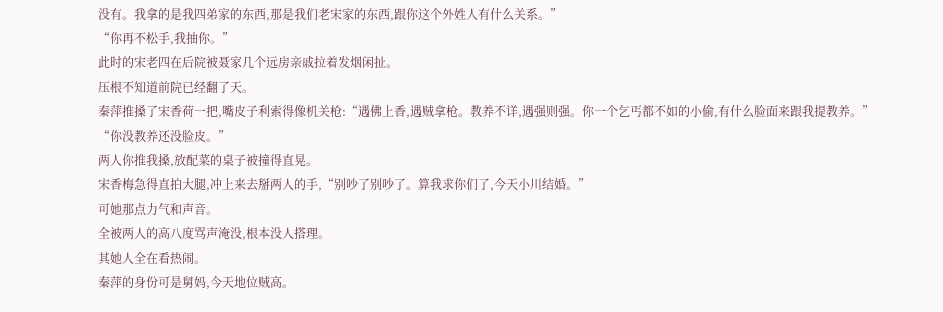没有。我拿的是我四弟家的东西,那是我们老宋家的东西,跟你这个外姓人有什么关系。”
“你再不松手,我抽你。”
此时的宋老四在后院被聂家几个远房亲戚拉着发烟闲扯。
压根不知道前院已经翻了天。
秦萍推搡了宋香荷一把,嘴皮子利索得像机关枪:“遇佛上香,遇贼拿枪。教养不详,遇强则强。你一个乞丐都不如的小偷,有什么脸面来跟我提教养。”
“你没教养还没脸皮。”
两人你推我搡,放配菜的桌子被撞得直晃。
宋香梅急得直拍大腿,冲上来去掰两人的手,“别吵了别吵了。算我求你们了,今天小川结婚。”
可她那点力气和声音。
全被两人的高八度骂声淹没,根本没人搭理。
其她人全在看热闹。
秦萍的身份可是舅妈,今天地位贼高。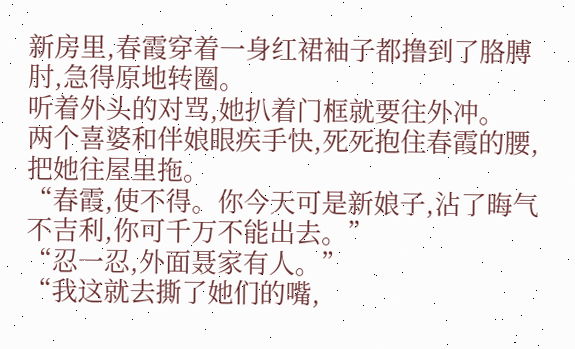新房里,春霞穿着一身红裙袖子都撸到了胳膊肘,急得原地转圈。
听着外头的对骂,她扒着门框就要往外冲。
两个喜婆和伴娘眼疾手快,死死抱住春霞的腰,把她往屋里拖。
“春霞,使不得。你今天可是新娘子,沾了晦气不吉利,你可千万不能出去。”
“忍一忍,外面聂家有人。”
“我这就去撕了她们的嘴,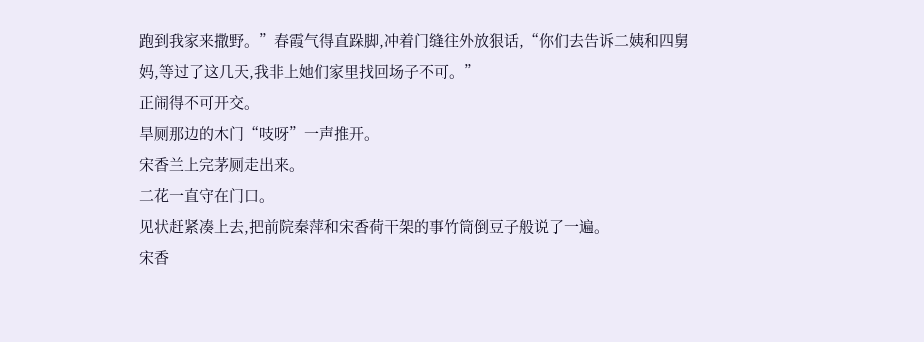跑到我家来撒野。”春霞气得直跺脚,冲着门缝往外放狠话,“你们去告诉二姨和四舅妈,等过了这几天,我非上她们家里找回场子不可。”
正闹得不可开交。
旱厕那边的木门“吱呀”一声推开。
宋香兰上完茅厕走出来。
二花一直守在门口。
见状赶紧凑上去,把前院秦萍和宋香荷干架的事竹筒倒豆子般说了一遍。
宋香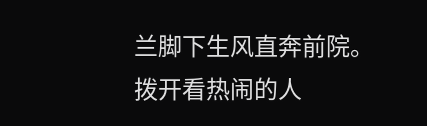兰脚下生风直奔前院。
拨开看热闹的人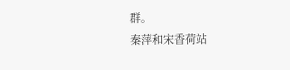群。
秦萍和宋香荷站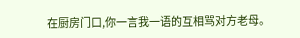在厨房门口,你一言我一语的互相骂对方老母。